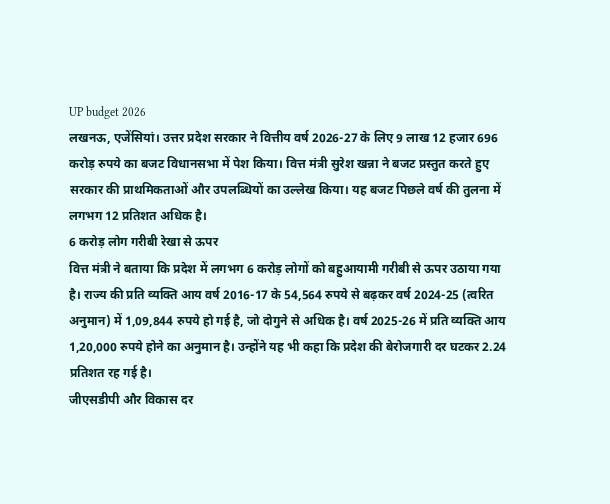UP budget 2026
लखनऊ, एजेंसियां। उत्तर प्रदेश सरकार ने वित्तीय वर्ष 2026-27 के लिए 9 लाख 12 हजार 696 करोड़ रुपये का बजट विधानसभा में पेश किया। वित्त मंत्री सुरेश खन्ना ने बजट प्रस्तुत करते हुए सरकार की प्राथमिकताओं और उपलब्धियों का उल्लेख किया। यह बजट पिछले वर्ष की तुलना में लगभग 12 प्रतिशत अधिक है।
6 करोड़ लोग गरीबी रेखा से ऊपर
वित्त मंत्री ने बताया कि प्रदेश में लगभग 6 करोड़ लोगों को बहुआयामी गरीबी से ऊपर उठाया गया है। राज्य की प्रति व्यक्ति आय वर्ष 2016-17 के 54,564 रुपये से बढ़कर वर्ष 2024-25 (त्वरित अनुमान) में 1,09,844 रुपये हो गई है, जो दोगुने से अधिक है। वर्ष 2025-26 में प्रति व्यक्ति आय 1,20,000 रुपये होने का अनुमान है। उन्होंने यह भी कहा कि प्रदेश की बेरोजगारी दर घटकर 2.24 प्रतिशत रह गई है।
जीएसडीपी और विकास दर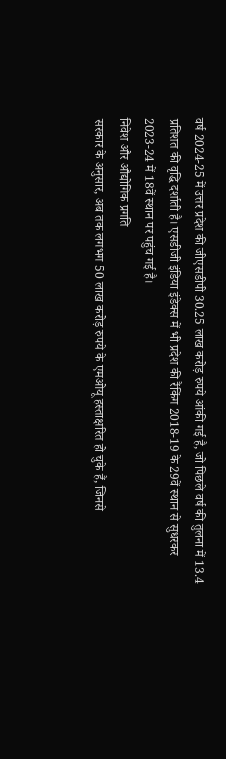वर्ष 2024-25 में उत्तर प्रदेश की जीएसडीपी 30.25 लाख करोड़ रुपये आंकी गई है, जो पिछले वर्ष की तुलना में 13.4 प्रतिशत की वृद्धि दर्शाती है। एसडीजी इंडिया इंडेक्स में भी प्रदेश की रैंकिंग 2018-19 के 29वें स्थान से सुधरकर 2023-24 में 18वें स्थान पर पहुंच गई है।
निवेश और औद्योगिक प्रगति
सरकार के अनुसार, अब तक लगभग 50 लाख करोड़ रुपये के एमओयू हस्ताक्षरित हो चुके हैं, जिनसे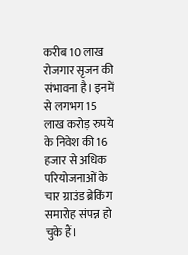करीब 10 लाख रोजगार सृजन की संभावना है। इनमें से लगभग 15 लाख करोड़ रुपये के निवेश की 16 हजार से अधिक परियोजनाओं के चार ग्राउंड ब्रेकिंग समारोह संपन्न हो चुके हैं।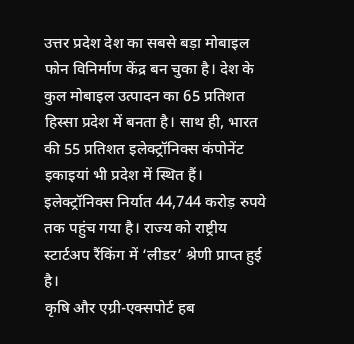उत्तर प्रदेश देश का सबसे बड़ा मोबाइल फोन विनिर्माण केंद्र बन चुका है। देश के कुल मोबाइल उत्पादन का 65 प्रतिशत हिस्सा प्रदेश में बनता है। साथ ही, भारत की 55 प्रतिशत इलेक्ट्रॉनिक्स कंपोनेंट इकाइयां भी प्रदेश में स्थित हैं। इलेक्ट्रॉनिक्स निर्यात 44,744 करोड़ रुपये तक पहुंच गया है। राज्य को राष्ट्रीय स्टार्टअप रैंकिंग में ‘लीडर’ श्रेणी प्राप्त हुई है।
कृषि और एग्री-एक्सपोर्ट हब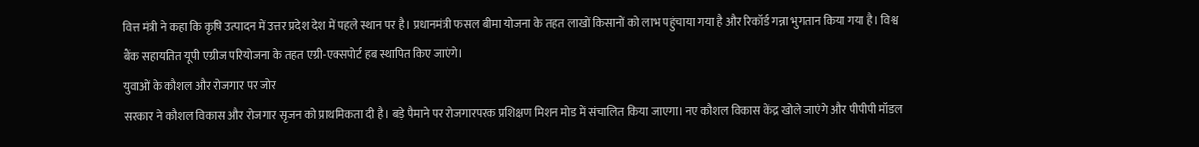वित्त मंत्री ने कहा कि कृषि उत्पादन में उत्तर प्रदेश देश में पहले स्थान पर है। प्रधानमंत्री फसल बीमा योजना के तहत लाखों किसानों को लाभ पहुंचाया गया है और रिकॉर्ड गन्ना भुगतान किया गया है। विश्व बैंक सहायतित यूपी एग्रीज परियोजना के तहत एग्री-एक्सपोर्ट हब स्थापित किए जाएंगे।
युवाओं के कौशल और रोजगार पर जोर
सरकार ने कौशल विकास और रोजगार सृजन को प्राथमिकता दी है। बड़े पैमाने पर रोजगारपरक प्रशिक्षण मिशन मोड में संचालित किया जाएगा। नए कौशल विकास केंद्र खोले जाएंगे और पीपीपी मॉडल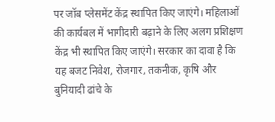पर जॉब प्लेसमेंट केंद्र स्थापित किए जाएंगे। महिलाओं की कार्यबल में भागीदारी बढ़ाने के लिए अलग प्रशिक्षण केंद्र भी स्थापित किए जाएंगे। सरकार का दावा है कि यह बजट निवेश, रोजगार, तकनीक, कृषि और बुनियादी ढांचे के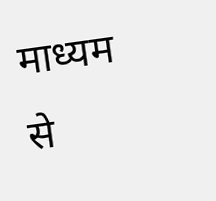माध्यम से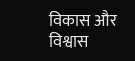विकास और विश्वास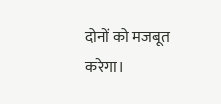दोनों को मजबूत करेगा।